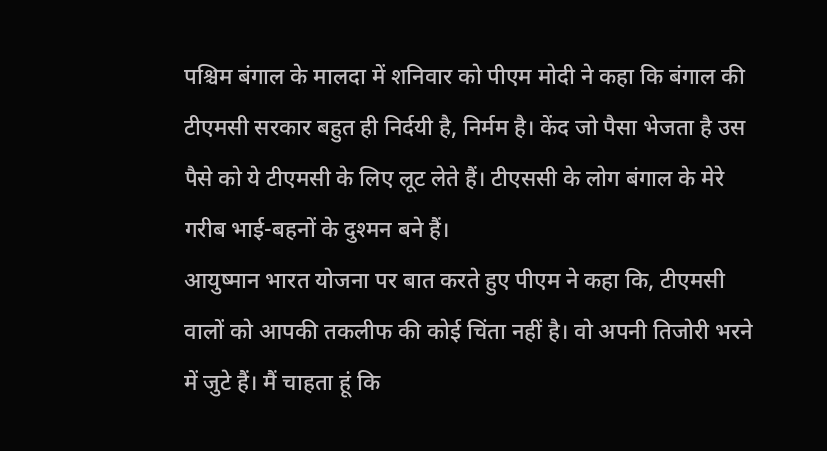पश्चिम बंगाल के मालदा में शनिवार को पीएम मोदी ने कहा कि बंगाल की टीएमसी सरकार बहुत ही निर्दयी है, निर्मम है। केंद जो पैसा भेजता है उस पैसे को ये टीएमसी के लिए लूट लेते हैं। टीएससी के लोग बंगाल के मेरे गरीब भाई-बहनों के दुश्मन बने हैं।
आयुष्मान भारत योजना पर बात करते हुए पीएम ने कहा कि, टीएमसी वालों को आपकी तकलीफ की कोई चिंता नहीं है। वो अपनी तिजोरी भरने में जुटे हैं। मैं चाहता हूं कि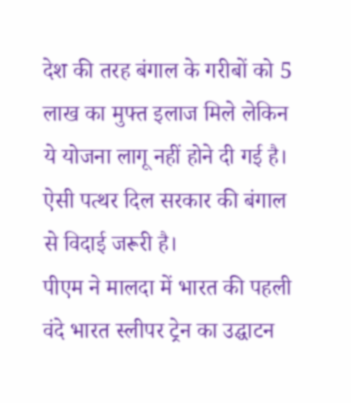देश की तरह बंगाल के गरीबों को 5 लाख का मुफ्त इलाज मिले लेकिन ये योजना लागू नहीं होने दी गई है। ऐसी पत्थर दिल सरकार की बंगाल से विदाई जरूरी है।
पीएम ने मालदा में भारत की पहली वंदे भारत स्लीपर ट्रेन का उद्घाटन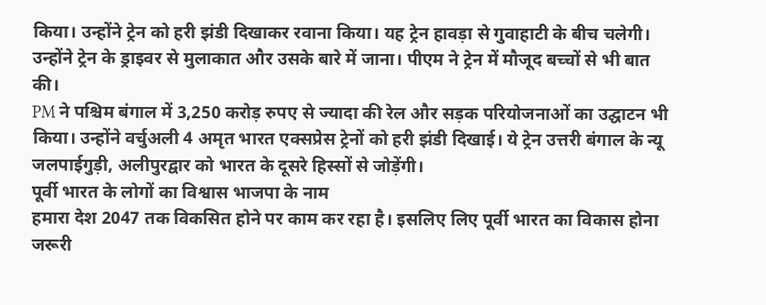किया। उन्होंने ट्रेन को हरी झंडी दिखाकर रवाना किया। यह ट्रेन हावड़ा से गुवाहाटी के बीच चलेगी। उन्होंने ट्रेन के ड्राइवर से मुलाकात और उसके बारे में जाना। पीएम ने ट्रेन में मौजूद बच्चों से भी बात की।
PM ने पश्चिम बंगाल में 3,250 करोड़ रुपए से ज्यादा की रेल और सड़क परियोजनाओं का उद्घाटन भी किया। उन्होंने वर्चुअली 4 अमृत भारत एक्सप्रेस ट्रेनों को हरी झंडी दिखाई। ये ट्रेन उत्तरी बंगाल के न्यू जलपाईगुड़ी, अलीपुरद्वार को भारत के दूसरे हिस्सों से जोड़ेंगी।
पूर्वी भारत के लोगों का विश्वास भाजपा के नाम
हमारा देश 2047 तक विकसित होने पर काम कर रहा है। इसलिए लिए पूर्वी भारत का विकास होना जरूरी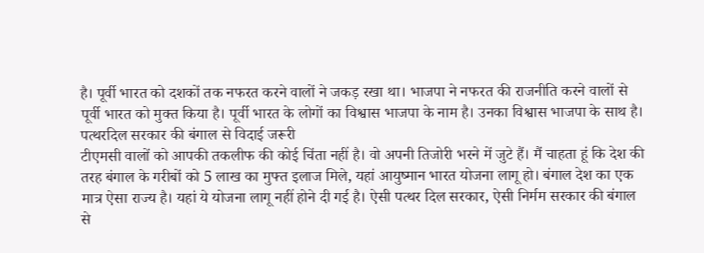है। पूर्वी भारत को दशकों तक नफरत करने वालों ने जकड़ रखा था। भाजपा ने नफरत की राजनीति करने वालों से पूर्वी भारत को मुक्त किया है। पूर्वी भारत के लोगों का विश्वास भाजपा के नाम है। उनका विश्वास भाजपा के साथ है।
पत्थरदिल सरकार की बंगाल से विदाई जरूरी
टीएमसी वालों को आपकी तकलीफ की कोई चिंता नहीं है। वो अपनी तिजोरी भरने में जुटे हैं। मैं चाहता हूं कि देश की तरह बंगाल के गरीबों को 5 लाख का मुफ्त इलाज मिले, यहां आयुष्मान भारत योजना लागू हो। बंगाल देश का एक मात्र ऐसा राज्य है। यहां ये योजना लागू नहीं होने दी गई है। ऐसी पत्थर दिल सरकार, ऐसी निर्मम सरकार की बंगाल से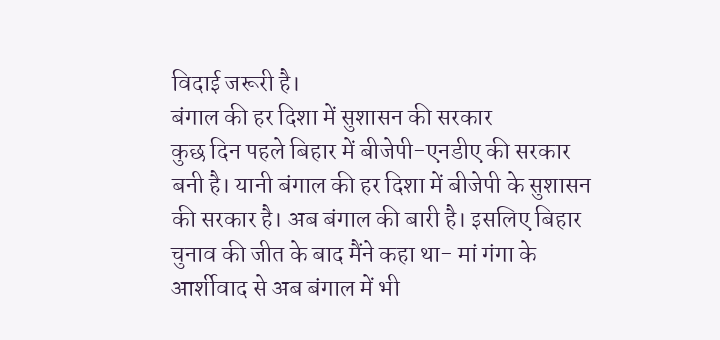विदाई जरूरी है।
बंगाल की हर दिशा में सुशासन की सरकार
कुछ दिन पहले बिहार में बीजेपी-एनडीए की सरकार बनी है। यानी बंगाल की हर दिशा में बीजेपी के सुशासन की सरकार है। अब बंगाल की बारी है। इसलिए बिहार चुनाव की जीत के बाद मैंने कहा था- मां गंगा के आर्शीवाद से अब बंगाल में भी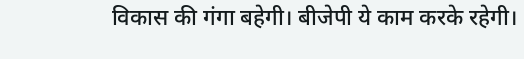विकास की गंगा बहेगी। बीजेपी ये काम करके रहेगी।